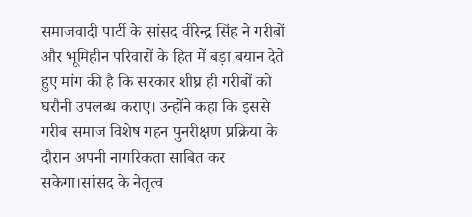समाजवादी पार्टी के सांसद वीरेन्द्र सिंह ने गरीबों और भूमिहीन परिवारों के हित में बड़ा बयान देते हुए मांग की है कि सरकार शीघ्र ही गरीबों को घरौनी उपलब्ध कराए। उन्होंने कहा कि इससे गरीब समाज विशेष गहन पुनरीक्षण प्रक्रिया के दौरान अपनी नागरिकता साबित कर सकेगा।सांसद के नेतृत्व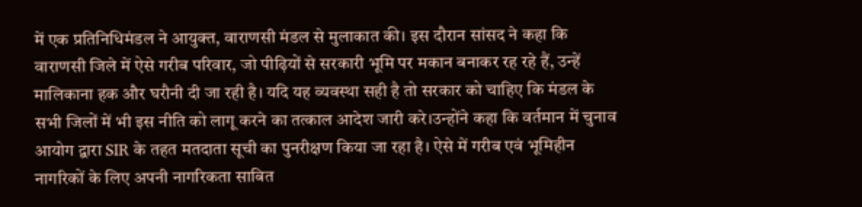में एक प्रतिनिधिमंडल ने आयुक्त, वाराणसी मंडल से मुलाकात की। इस दौरान सांसद ने कहा कि वाराणसी जिले में ऐसे गरीब परिवार, जो पीढ़ियों से सरकारी भूमि पर मकान बनाकर रह रहे हैं, उन्हें मालिकाना हक और घरौनी दी जा रही है। यदि यह व्यवस्था सही है तो सरकार को चाहिए कि मंडल के सभी जिलों में भी इस नीति को लागू करने का तत्काल आदेश जारी करे।उन्होंने कहा कि वर्तमान में चुनाव आयोग द्वारा SIR के तहत मतदाता सूची का पुनरीक्षण किया जा रहा है। ऐसे में गरीब एवं भूमिहीन नागरिकों के लिए अपनी नागरिकता साबित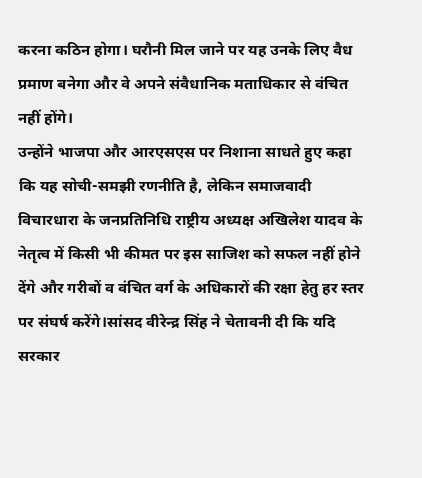करना कठिन होगा। घरौनी मिल जाने पर यह उनके लिए वैध प्रमाण बनेगा और वे अपने संवैधानिक मताधिकार से वंचित नहीं होंगे।
उन्होंने भाजपा और आरएसएस पर निशाना साधते हुए कहा कि यह सोची-समझी रणनीति है, लेकिन समाजवादी विचारधारा के जनप्रतिनिधि राष्ट्रीय अध्यक्ष अखिलेश यादव के नेतृत्व में किसी भी कीमत पर इस साजिश को सफल नहीं होने देंगे और गरीबों व वंचित वर्ग के अधिकारों की रक्षा हेतु हर स्तर पर संघर्ष करेंगे।सांसद वीरेन्द्र सिंह ने चेतावनी दी कि यदि सरकार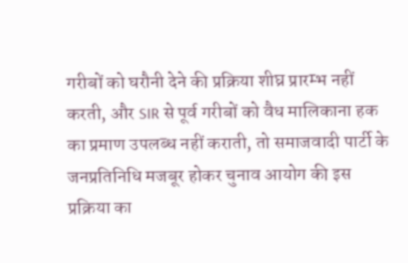गरीबों को घरौनी देने की प्रक्रिया शीघ्र प्रारम्भ नहीं करती, और SIR से पूर्व गरीबों को वैध मालिकाना हक का प्रमाण उपलब्ध नहीं कराती, तो समाजवादी पार्टी के जनप्रतिनिधि मजबूर होकर चुनाव आयोग की इस प्रक्रिया का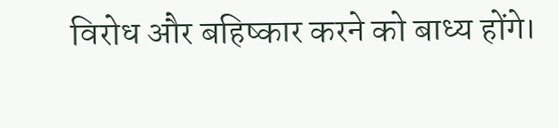विरोध और बहिष्कार करने को बाध्य होंगे।